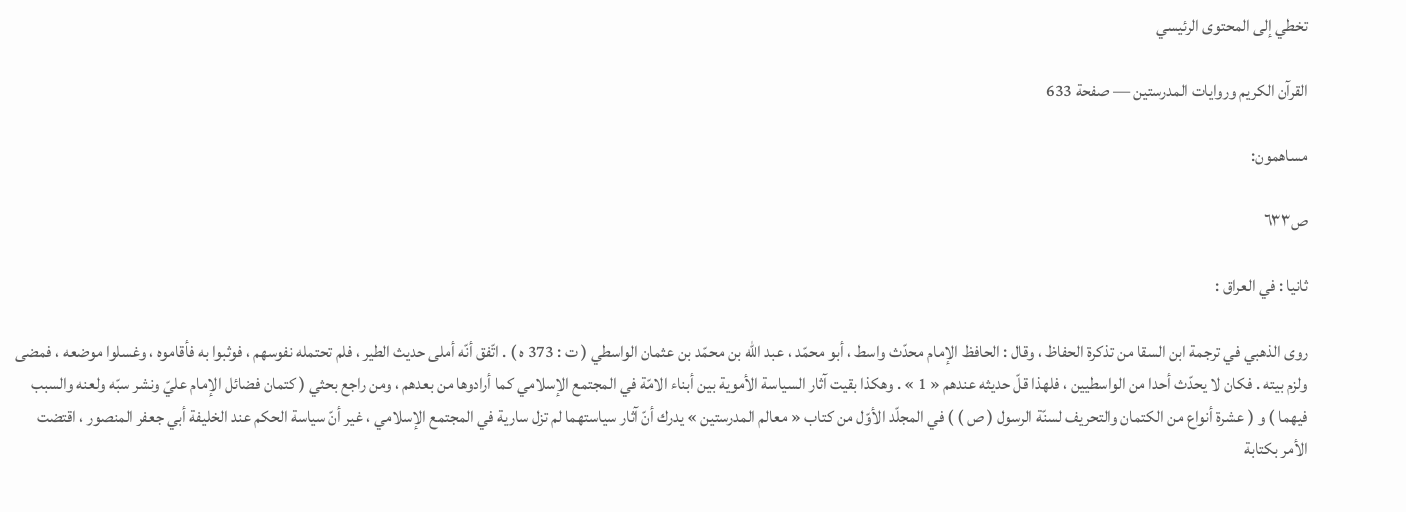تخطي إلى المحتوى الرئيسي

القرآن الكريم وروايات المدرستين — صفحة 633

مساهمون:

ص٦٣٣

ثانيا : في العراق :

روى الذهبي في ترجمة ابن السقا من تذكرة الحفاظ ، وقال : الحافظ الإمام محدّث واسط ، أبو محمّد ، عبد اللّه بن محمّد بن عثمان الواسطي ( ت : 373 ه ) . اتّفق أنّه أملى حديث الطير ، فلم تحتمله نفوسهم ، فوثبوا به فأقاموه ، وغسلوا موضعه ، فمضى ولزم بيته . فكان لا يحدّث أحدا من الواسطيين ، فلهذا قلّ حديثه عندهم « 1 » . وهكذا بقيت آثار السياسة الأموية بين أبناء الامّة في المجتمع الإسلامي كما أرادوها من بعدهم ، ومن راجع بحثي ( كتمان فضائل الإمام عليّ ونشر سبّه ولعنه والسبب فيهما ) و ( عشرة أنواع من الكتمان والتحريف لسنّة الرسول ( ص ) ) في المجلّد الأوّل من كتاب « معالم المدرستين » يدرك أنّ آثار سياستهما لم تزل سارية في المجتمع الإسلامي ، غير أنّ سياسة الحكم عند الخليفة أبي جعفر المنصور ، اقتضت الأمر بكتابة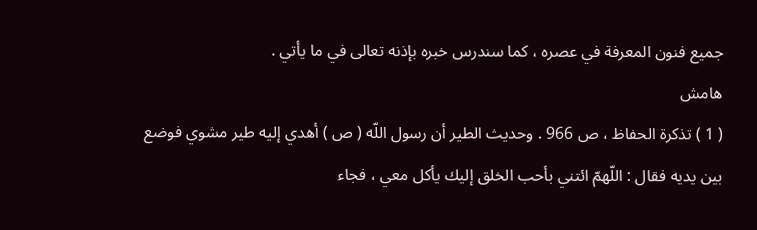جميع فنون المعرفة في عصره ، كما سندرس خبره بإذنه تعالى في ما يأتي .
هامش
( 1 ) تذكرة الحفاظ ، ص 966 . وحديث الطير أن رسول اللّه ( ص ) أهدي إليه طير مشوي فوضع بين يديه فقال : اللّهمّ ائتني بأحب الخلق إليك يأكل معي ، فجاء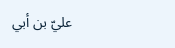عليّ بن أبي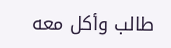طالب وأكل معه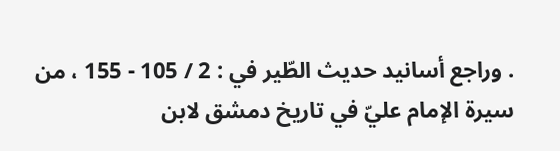. وراجع أسانيد حديث الطّير في : 2 / 105 - 155 ، من سيرة الإمام عليّ في تاريخ دمشق لابن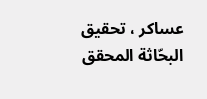عساكر ، تحقيق البحّاثة المحقق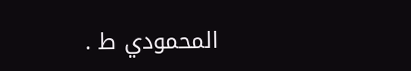المحمودي ط .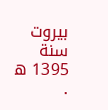بيروت سنة 1395 ه .